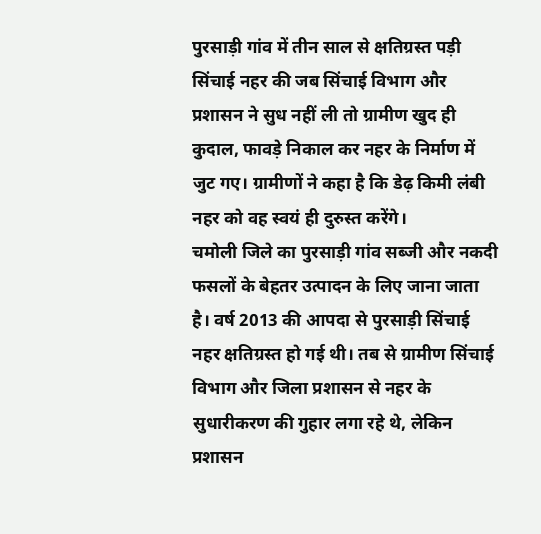पुरसाड़ी गांव में तीन साल से क्षतिग्रस्त पड़ी सिंचाई नहर की जब सिंचाई विभाग और प्रशासन ने सुध नहीं ली तो ग्रामीण खुद ही कुदाल, फावड़े निकाल कर नहर के निर्माण में जुट गए। ग्रामीणों ने कहा है कि डेढ़ किमी लंबी नहर को वह स्वयं ही दुरुस्त करेंगे।
चमोली जिले का पुरसाड़ी गांव सब्जी और नकदी फसलों के बेहतर उत्पादन के लिए जाना जाता है। वर्ष 2013 की आपदा से पुरसाड़ी सिंचाई नहर क्षतिग्रस्त हो गई थी। तब से ग्रामीण सिंचाई विभाग और जिला प्रशासन से नहर के सुधारीकरण की गुहार लगा रहे थे, लेकिन प्रशासन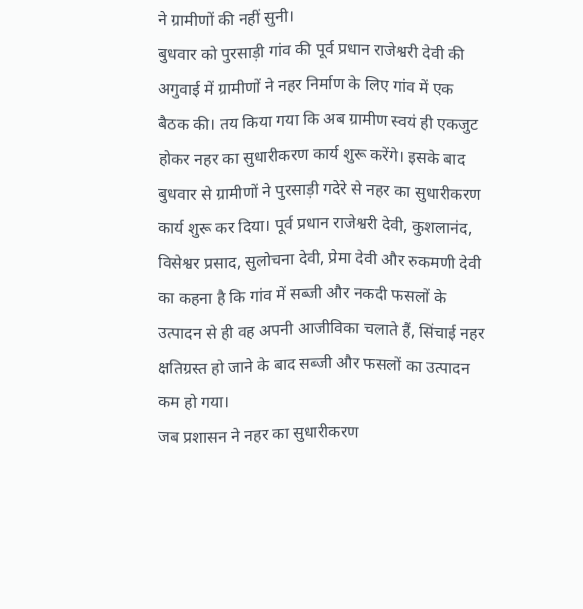ने ग्रामीणों की नहीं सुनी।
बुधवार को पुरसाड़ी गांव की पूर्व प्रधान राजेश्वरी देवी की अगुवाई में ग्रामीणों ने नहर निर्माण के लिए गांव में एक बैठक की। तय किया गया कि अब ग्रामीण स्वयं ही एकजुट होकर नहर का सुधारीकरण कार्य शुरू करेंगे। इसके बाद बुधवार से ग्रामीणों ने पुरसाड़ी गदेरे से नहर का सुधारीकरण कार्य शुरू कर दिया। पूर्व प्रधान राजेश्वरी देवी, कुशलानंद, विसेश्वर प्रसाद, सुलोचना देवी, प्रेमा देवी और रुकमणी देवी का कहना है कि गांव में सब्जी और नकदी फसलों के उत्पादन से ही वह अपनी आजीविका चलाते हैं, सिंचाई नहर क्षतिग्रस्त हो जाने के बाद सब्जी और फसलों का उत्पादन कम हो गया।
जब प्रशासन ने नहर का सुधारीकरण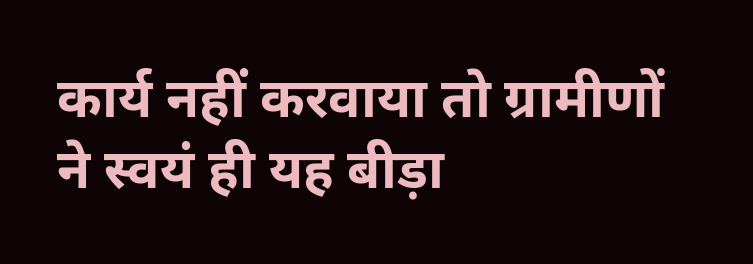कार्य नहीं करवाया तो ग्रामीणों ने स्वयं ही यह बीड़ा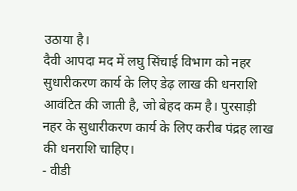उठाया है।
दैवी आपदा मद में लघु सिंचाई विभाग को नहर सुधारीकरण कार्य के लिए डेढ़ लाख की धनराशि आवंटित की जाती है, जो बेहद कम है। पुरसाड़ी नहर के सुधारीकरण कार्य के लिए करीब पंद्रह लाख की धनराशि चाहिए।
- वीडी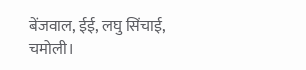बेंजवाल, ईई, लघु सिंचाई, चमोली।